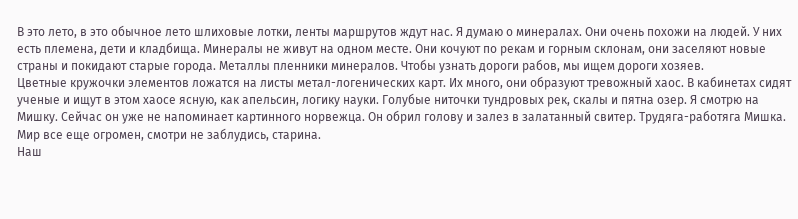В это лето, в это обычное лето шлиховые лотки, ленты маршрутов ждут нас. Я думаю о минералах. Они очень похожи на людей. У них есть племена, дети и кладбища. Минералы не живут на одном месте. Они кочуют по рекам и горным склонам, они заселяют новые страны и покидают старые города. Металлы пленники минералов. Чтобы узнать дороги рабов, мы ищем дороги хозяев.
Цветные кружочки элементов ложатся на листы метал-логенических карт. Их много, они образуют тревожный хаос. В кабинетах сидят ученые и ищут в этом хаосе ясную, как апельсин, логику науки. Голубые ниточки тундровых рек, скалы и пятна озер. Я смотрю на Мишку. Сейчас он уже не напоминает картинного норвежца. Он обрил голову и залез в залатанный свитер. Трудяга-работяга Мишка. Мир все еще огромен, смотри не заблудись, старина.
Наш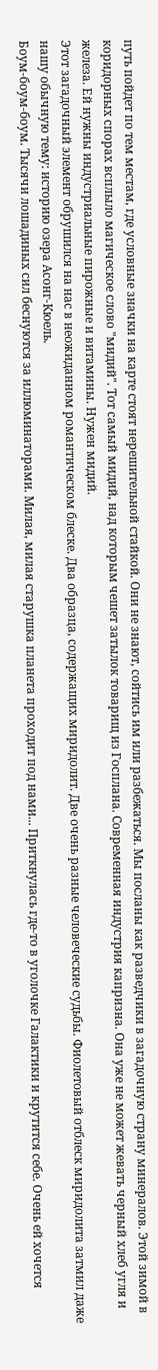путь пойдет по тем местам, где условные значки на карте стоят нерешительной стайкой. Они не знают, сойтись им или разбежаться. Мы посланы как разведчики в загадочную страну минералов. Этой зимой в коридорных спорах всплыло магическое слово "мидий". Тот самый мидий, над которым чешет затылок товарищ из Госплана. Современная индустрия капризна. Она уже не может жевать черный хлеб угля и железа. Ей нужны индустриальные пирожные и витамины. Нужен мидий.
Этот загадочный элемент обрушился на нас в неожиданном романтическом блеске. Два образца, содержащих миридолит. Две очень разные человеческие судьбы. Фиолетовый отблеск миридолита затмил даже нашу обычную тему: историю озера Асонг-Кюель.
Боум-боум-боум. Тысячи лошадиных сил беснуются за иллюминаторами. Милая, милая старушка планета проходит под нами... Приткнулась где-то в уголочке Галактики и крутится себе. Очень ей хочется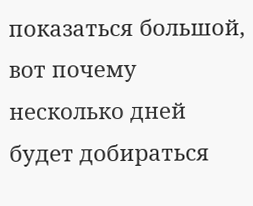показаться большой, вот почему несколько дней будет добираться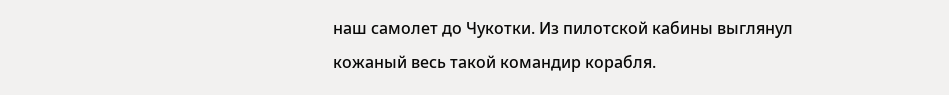наш самолет до Чукотки. Из пилотской кабины выглянул кожаный весь такой командир корабля.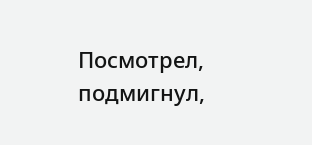Посмотрел, подмигнул,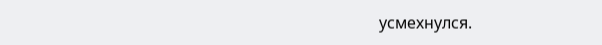усмехнулся.